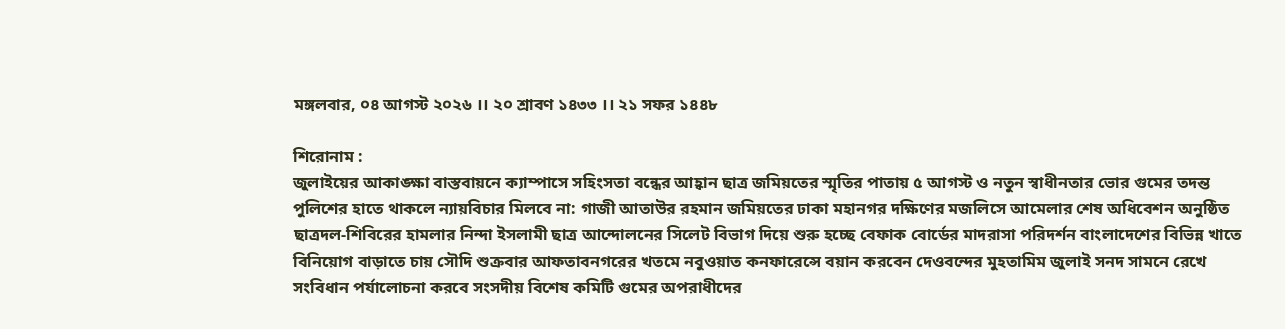মঙ্গলবার, ০৪ আগস্ট ২০২৬ ।। ২০ শ্রাবণ ১৪৩৩ ।। ২১ সফর ১৪৪৮

শিরোনাম :
জুলাইয়ের আকাঙ্ক্ষা বাস্তবায়নে ক্যাম্পাসে সহিংসতা বন্ধের আহ্বান ছাত্র জমিয়তের স্মৃতির পাতায় ৫ আগস্ট ও নতুন স্বাধীনতার ভোর গুমের তদন্ত পুলিশের হাতে থাকলে ন্যায়বিচার মিলবে না: গাজী আতাউর রহমান জমিয়তের ঢাকা মহানগর দক্ষিণের মজলিসে আমেলার শেষ অধিবেশন অনুষ্ঠিত ছাত্রদল-শিবিরের হামলার নিন্দা ইসলামী ছাত্র আন্দোলনের সিলেট বিভাগ দিয়ে শুরু হচ্ছে বেফাক বোর্ডের মাদরাসা পরিদর্শন বাংলাদেশের বিভিন্ন খাতে বিনিয়োগ বাড়াতে চায় সৌদি শুক্রবার আফতাবনগরের খতমে নবুওয়াত কনফারেন্সে বয়ান করবেন দেওবন্দের মুহতামিম জুলাই সনদ সামনে রেখে সংবিধান পর্যালোচনা করবে সংসদীয় বিশেষ কমিটি গুমের অপরাধীদের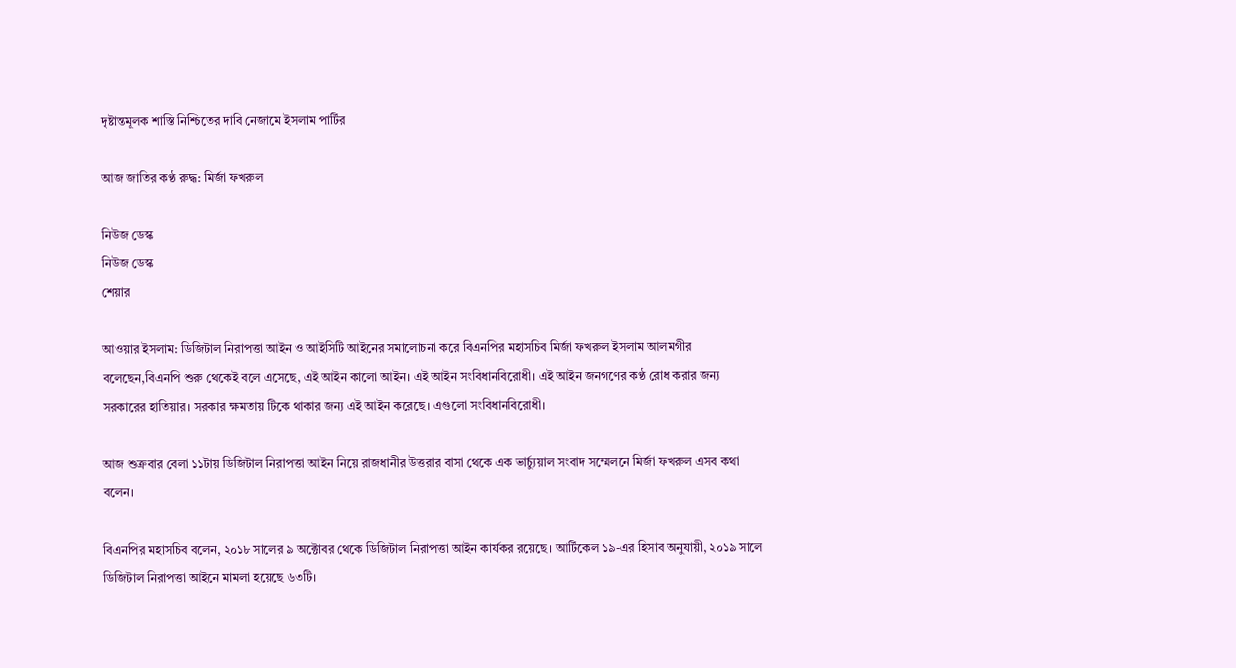দৃষ্টান্তমূলক শাস্তি নিশ্চিতের দাবি নেজামে ইসলাম পার্টির

আজ জাতির কণ্ঠ রুদ্ধ: মির্জা ফখরুল

নিউজ ডেস্ক
নিউজ ডেস্ক
শেয়ার

আওয়ার ইসলাম: ডিজিটাল নিরাপত্তা আইন ও আইসিটি আইনের সমালোচনা করে বিএনপির মহাসচিব মির্জা ফখরুল ইসলাম আলমগীর বলেছেন,বিএনপি শুরু থেকেই বলে এসেছে, এই আইন কালো আইন। এই আইন সংবিধানবিরোধী। এই আইন জনগণের কণ্ঠ রোধ করার জন্য সরকারের হাতিয়ার। সরকার ক্ষমতায় টিকে থাকার জন্য এই আইন করেছে। এগুলো সংবিধানবিরোধী।

আজ শুক্রবার বেলা ১১টায় ডিজিটাল নিরাপত্তা আইন নিয়ে রাজধানীর উত্তরার বাসা থেকে এক ভার্চ্যুয়াল সংবাদ সম্মেলনে মির্জা ফখরুল এসব কথা বলেন।

বিএনপির মহাসচিব বলেন, ২০১৮ সালের ৯ অক্টোবর থেকে ডিজিটাল নিরাপত্তা আইন কার্যকর রয়েছে। আর্টিকেল ১৯-এর হিসাব অনুযায়ী, ২০১৯ সালে ডিজিটাল নিরাপত্তা আইনে মামলা হয়েছে ৬৩টি।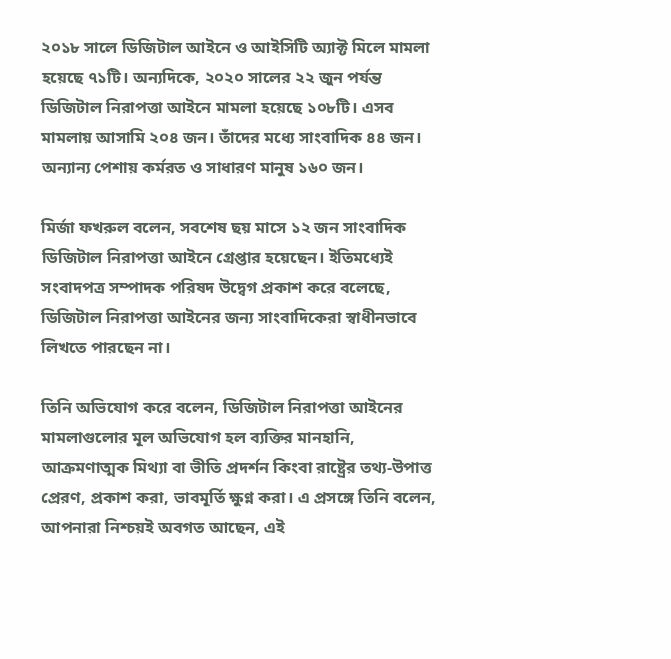২০১৮ সালে ডিজিটাল আইনে ও আইসিটি অ্যাক্ট মিলে মামলা হয়েছে ৭১টি। অন্যদিকে, ২০২০ সালের ২২ জুন পর্যন্ত ডিজিটাল নিরাপত্তা আইনে মামলা হয়েছে ১০৮টি। এসব মামলায় আসামি ২০৪ জন। তাঁদের মধ্যে সাংবাদিক ৪৪ জন। অন্যান্য পেশায় কর্মরত ও সাধারণ মানুষ ১৬০ জন।

মির্জা ফখরুল বলেন, সবশেষ ছয় মাসে ১২ জন সাংবাদিক ডিজিটাল নিরাপত্তা আইনে গ্রেপ্তার হয়েছেন। ইতিমধ্যেই সংবাদপত্র সম্পাদক পরিষদ উদ্বেগ প্রকাশ করে বলেছে, ডিজিটাল নিরাপত্তা আইনের জন্য সাংবাদিকেরা স্বাধীনভাবে লিখতে পারছেন না।

তিনি অভিযোগ করে বলেন, ডিজিটাল নিরাপত্তা আইনের মামলাগুলোর মূল অভিযোগ হল ব্যক্তির মানহানি, আক্রমণাত্মক মিথ্যা বা ভীতি প্রদর্শন কিংবা রাষ্ট্রের তথ্য-উপাত্ত প্রেরণ, প্রকাশ করা, ভাবমূর্তি ক্ষুণ্ন করা। এ প্রসঙ্গে তিনি বলেন, আপনারা নিশ্চয়ই অবগত আছেন, এই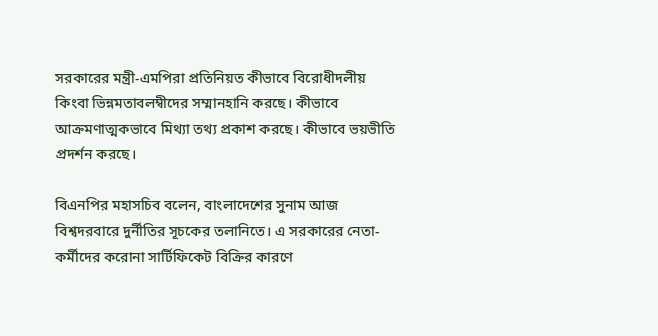সরকারের মন্ত্রী-এমপিরা প্রতিনিয়ত কীভাবে বিরোধীদলীয় কিংবা ভিন্নমতাবলম্বীদের সম্মানহানি করছে। কীভাবে আক্রমণাত্মকভাবে মিথ্যা তথ্য প্রকাশ করছে। কীভাবে ভয়ভীতি প্রদর্শন করছে।

বিএনপির মহাসচিব বলেন, বাংলাদেশের সুনাম আজ বিশ্বদরবারে দুর্নীতির সূচকের তলানিতে। এ সরকারের নেতা-কর্মীদের করোনা সার্টিফিকেট বিক্রির কারণে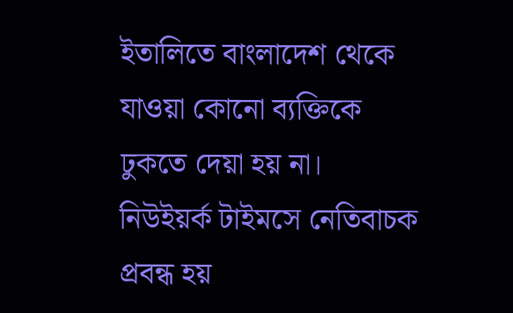ইতালিতে বাংলাদেশ থেকে যাওয়া কোনো ব্যক্তিকে ঢুকতে দেয়া হয় না। নিউইয়র্ক টাইমসে নেতিবাচক প্রবন্ধ হয়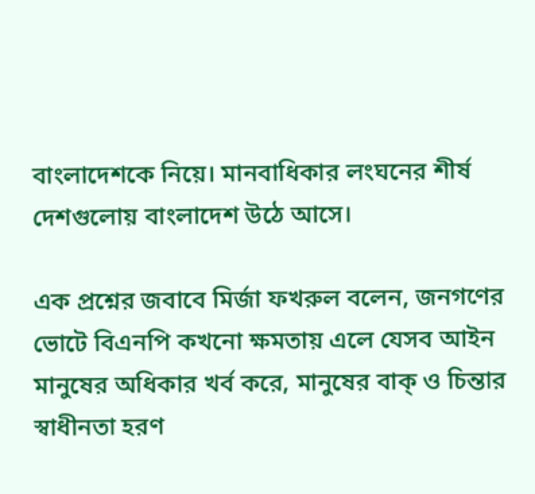বাংলাদেশকে নিয়ে। মানবাধিকার লংঘনের শীর্ষ দেশগুলোয় বাংলাদেশ উঠে আসে।

এক প্রশ্নের জবাবে মির্জা ফখরুল বলেন, জনগণের ভোটে বিএনপি কখনো ক্ষমতায় এলে যেসব আইন মানুষের অধিকার খর্ব করে, মানুষের বাক্ ও চিন্তার স্বাধীনতা হরণ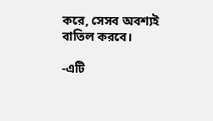করে, সেসব অবশ্যই বাতিল করবে।

-এটি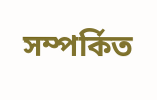সম্পর্কিত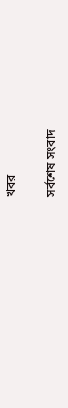খবর

সর্বশেষ সংবাদ